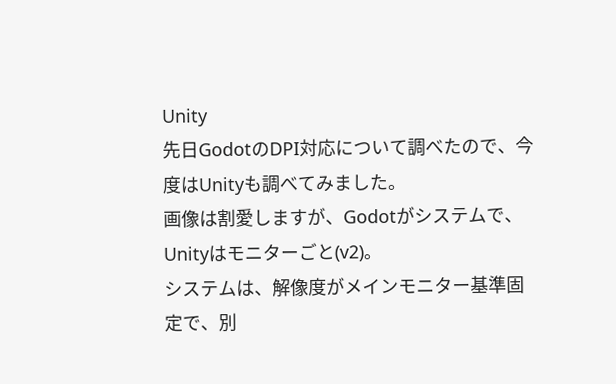Unity
先日GodotのDPI対応について調べたので、今度はUnityも調べてみました。
画像は割愛しますが、Godotがシステムで、Unityはモニターごと(v2)。
システムは、解像度がメインモニター基準固定で、別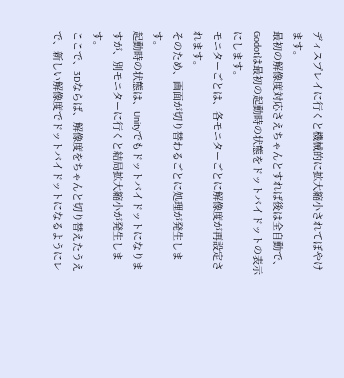ディスプレイに行くと機械的に拡大縮小されてぼやけます。
最初の解像度対応さえちゃんとすれば後は全自動で、Godotは最初の起動時の状態をドットバイドットの表示にします。
モニターごとは、各モニターごとに解像度が再設定されます。
そのため、画面が切り替わるごとに処理が発生します。
起動時の状態は、Unityでもドットバイドットになりますが、別モニターに行くと結局拡大縮小が発生します。
ここで、3Dならば、解像度をちゃんと切り替えたうえで、新しい解像度でドットバイドットになるようにレ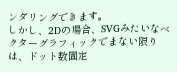ンダリングできます。
しかし、2Dの場合、SVGみたいなベクターグラフィックでまない限りは、ドット数固定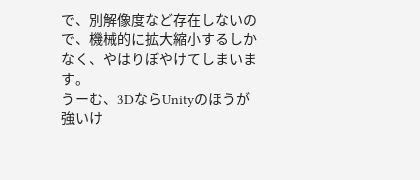で、別解像度など存在しないので、機械的に拡大縮小するしかなく、やはりぼやけてしまいます。
うーむ、3DならUnityのほうが強いけ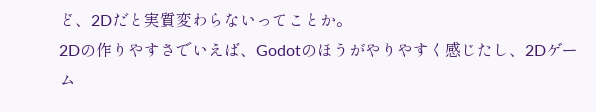ど、2Dだと実質変わらないってことか。
2Dの作りやすさでいえば、Godotのほうがやりやすく感じたし、2Dゲーム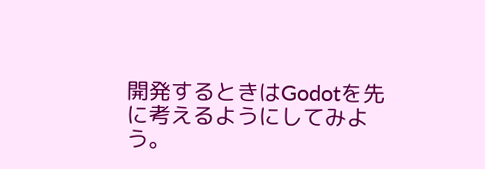開発するときはGodotを先に考えるようにしてみよう。